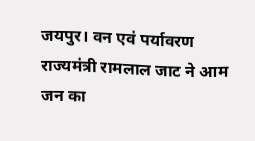जयपुर। वन एवं पर्यावरण राज्यमंत्री रामलाल जाट ने आम जन का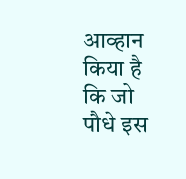आव्हान किया है कि जो पौधे इस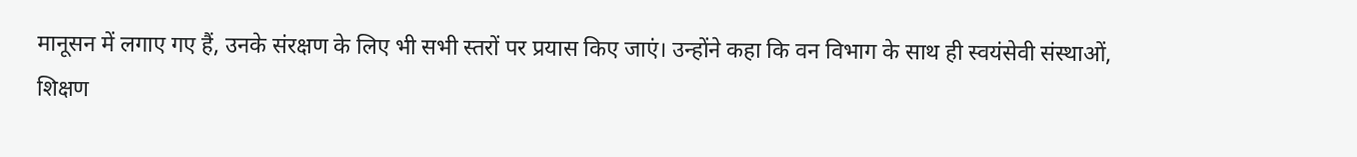मानूसन में लगाए गए हैं, उनके संरक्षण के लिए भी सभी स्तरों पर प्रयास किए जाएं। उन्होंने कहा कि वन विभाग के साथ ही स्वयंसेवी संस्थाओं, शिक्षण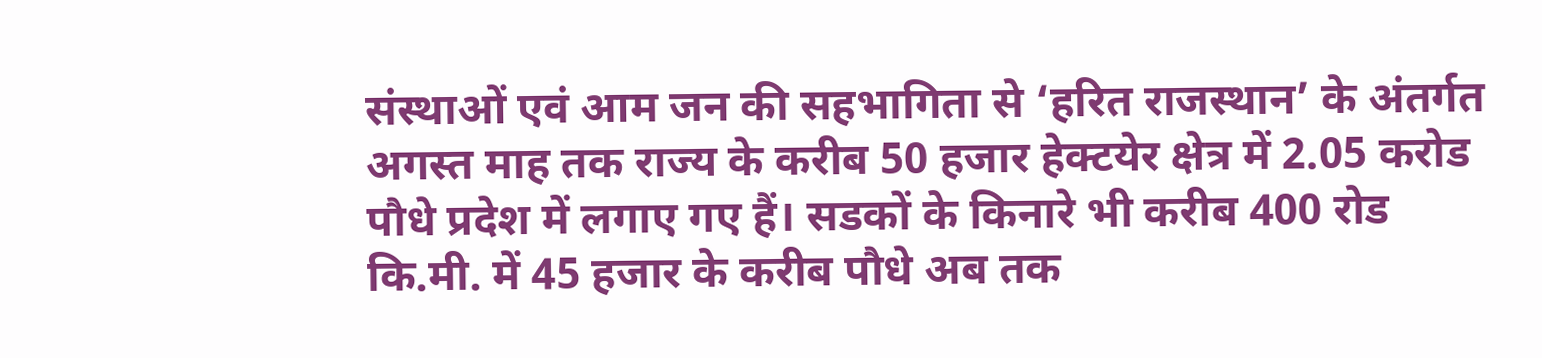संस्थाओं एवं आम जन की सहभागिता से ‘हरित राजस्थान’ के अंतर्गत अगस्त माह तक राज्य के करीब 50 हजार हेक्टयेर क्षेत्र में 2.05 करोड पौधे प्रदेश में लगाए गए हैं। सडकों के किनारे भी करीब 400 रोड कि.मी. में 45 हजार के करीब पौधे अब तक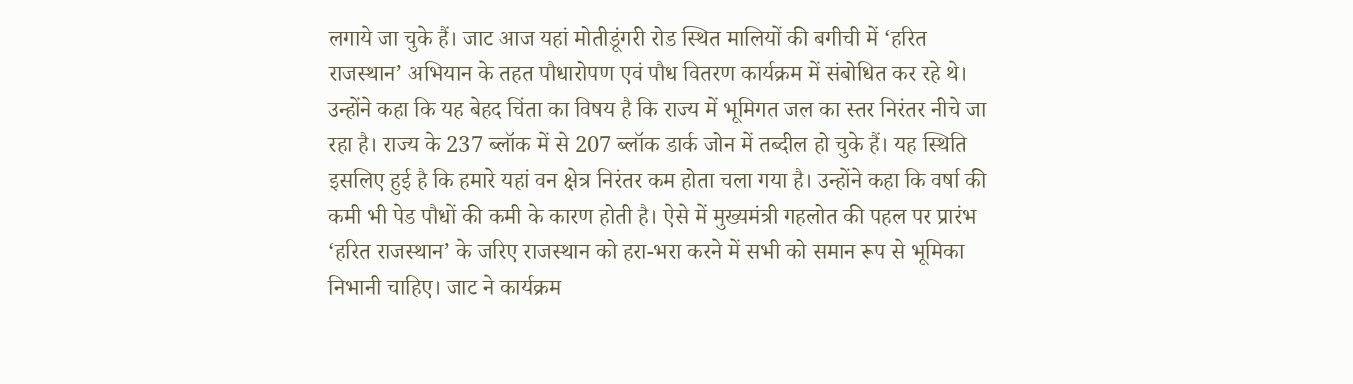लगाये जा चुके हैं। जाट आज यहां मोतीडूंगरी रोड स्थित मालियों की बगीची में ‘हरित राजस्थान’ अभियान के तहत पौधारोपण एवं पौध वितरण कार्यक्रम में संबोधित कर रहे थे। उन्होंने कहा कि यह बेहद चिंता का विषय है कि राज्य में भूमिगत जल का स्तर निरंतर नीचे जा रहा है। राज्य के 237 ब्लॉक में से 207 ब्लॉक डार्क जोन में तब्दील हो चुके हैं। यह स्थिति इसलिए हुई है कि हमारे यहां वन क्षेत्र निरंतर कम होता चला गया है। उन्होंने कहा कि वर्षा की कमी भी पेड पौधों की कमी के कारण होती है। ऐसे में मुख्यमंत्री गहलोत की पहल पर प्रारंभ ‘हरित राजस्थान’ के जरिए राजस्थान को हरा-भरा करने में सभी को समान रूप से भूमिका निभानी चाहिए। जाट ने कार्यक्रम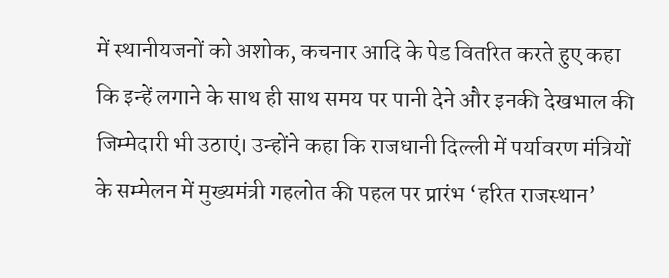में स्थानीयजनों को अशोक, कचनार आदि के पेड वितरित करते हुए कहा कि इन्हें लगाने के साथ ही साथ समय पर पानी देने और इनकी देखभाल की जिम्मेदारी भी उठाएं। उन्होंने कहा कि राजधानी दिल्ली में पर्यावरण मंत्रियों के सम्मेलन में मुख्यमंत्री गहलोत की पहल पर प्रारंभ ‘हरित राजस्थान’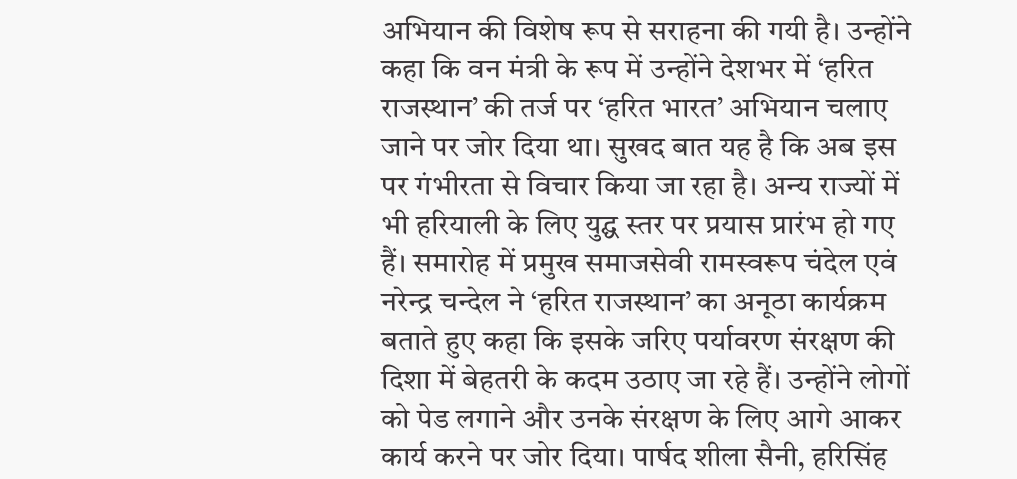अभियान की विशेष रूप से सराहना की गयी है। उन्होंने कहा कि वन मंत्री के रूप में उन्होंने देशभर में ‘हरित राजस्थान’ की तर्ज पर ‘हरित भारत’ अभियान चलाए जाने पर जोर दिया था। सुखद बात यह है कि अब इस पर गंभीरता से विचार किया जा रहा है। अन्य राज्यों में भी हरियाली के लिए युद्घ स्तर पर प्रयास प्रारंभ हो गए हैं। समारोह में प्रमुख समाजसेवी रामस्वरूप चंदेल एवं नरेन्द्र चन्देल ने ‘हरित राजस्थान’ का अनूठा कार्यक्रम बताते हुए कहा कि इसके जरिए पर्यावरण संरक्षण की दिशा में बेहतरी के कदम उठाए जा रहे हैं। उन्होंने लोगों को पेड लगाने और उनके संरक्षण के लिए आगे आकर कार्य करने पर जोर दिया। पार्षद शीला सैनी, हरिसिंह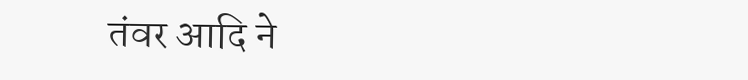तंवर आदि ने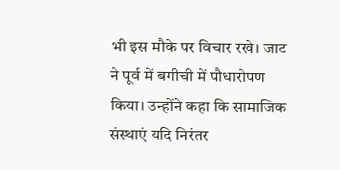भी इस मौके पर विचार रखे। जाट ने पूर्व में बगीची में पौधारोपण किया। उन्होंने कहा कि सामाजिक संस्थाएं यदि निरंतर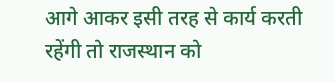आगे आकर इसी तरह से कार्य करती रहेंगी तो राजस्थान को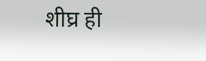शीघ्र ही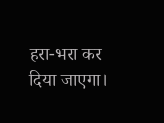हरा-भरा कर दिया जाएगा।